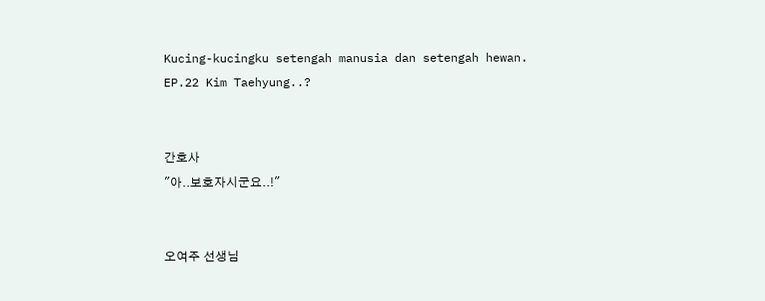Kucing-kucingku setengah manusia dan setengah hewan.
EP.22 Kim Taehyung..?


간호사
"아..보호자시군요..!"


오여주 선생님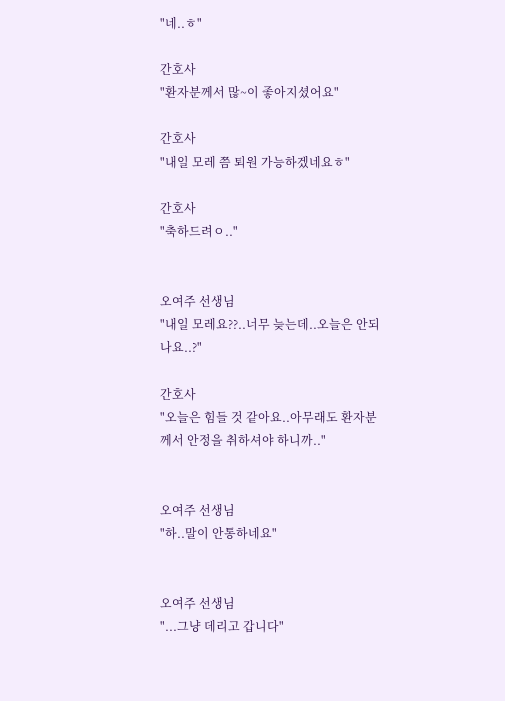"네..ㅎ"

간호사
"환자분께서 많~이 좋아지셨어요"

간호사
"내일 모레 쯤 퇴원 가능하겠네요ㅎ"

간호사
"축하드려ㅇ.."


오여주 선생님
"내일 모레요??..너무 늦는데..오늘은 안되나요..?"

간호사
"오늘은 힘들 것 같아요..아무래도 환자분께서 안정을 취하셔야 하니까.."


오여주 선생님
"하..말이 안통하네요"


오여주 선생님
"...그냥 데리고 갑니다"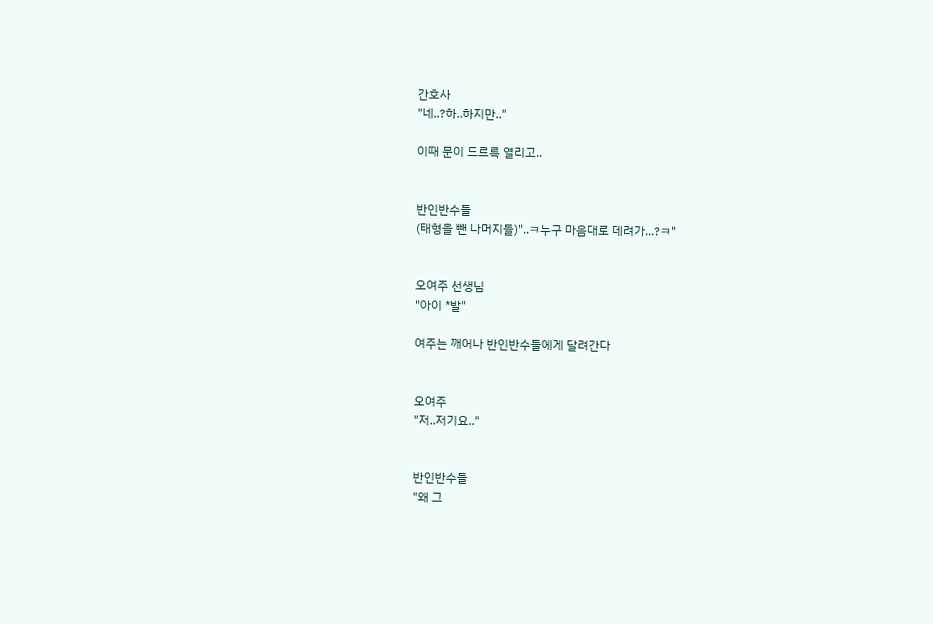간호사
"네..?하..하지만.."

이때 문이 드르륵 열리고..


반인반수들
(태형을 뺀 나머지들)"..ㅋ누구 마음대로 데려가...?ㅋ"


오여주 선생님
"아이 *발"

여주는 깨어나 반인반수들에게 달려간다


오여주
"저..저기요.."


반인반수들
"왜 그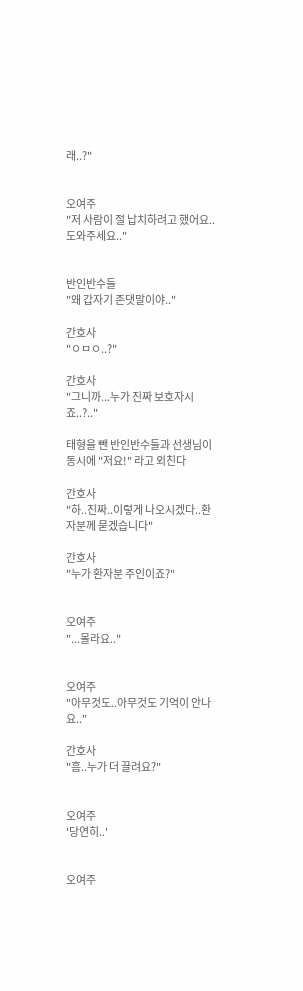래..?"


오여주
"저 사람이 절 납치하려고 했어요..도와주세요.."


반인반수들
"왜 갑자기 존댓말이야.."

간호사
"ㅇㅁㅇ..?"

간호사
"그니까...누가 진짜 보호자시죠..?.."

태형을 뺀 반인반수들과 선생님이 동시에 "저요!" 라고 외친다

간호사
"하..진짜..이렇게 나오시겠다..환자분께 묻겠습니다"

간호사
"누가 환자분 주인이죠?"


오여주
"...몰라요.."


오여주
"아무것도..아무것도 기억이 안나요.."

간호사
"흠..누가 더 끌려요?"


오여주
'당연히..'


오여주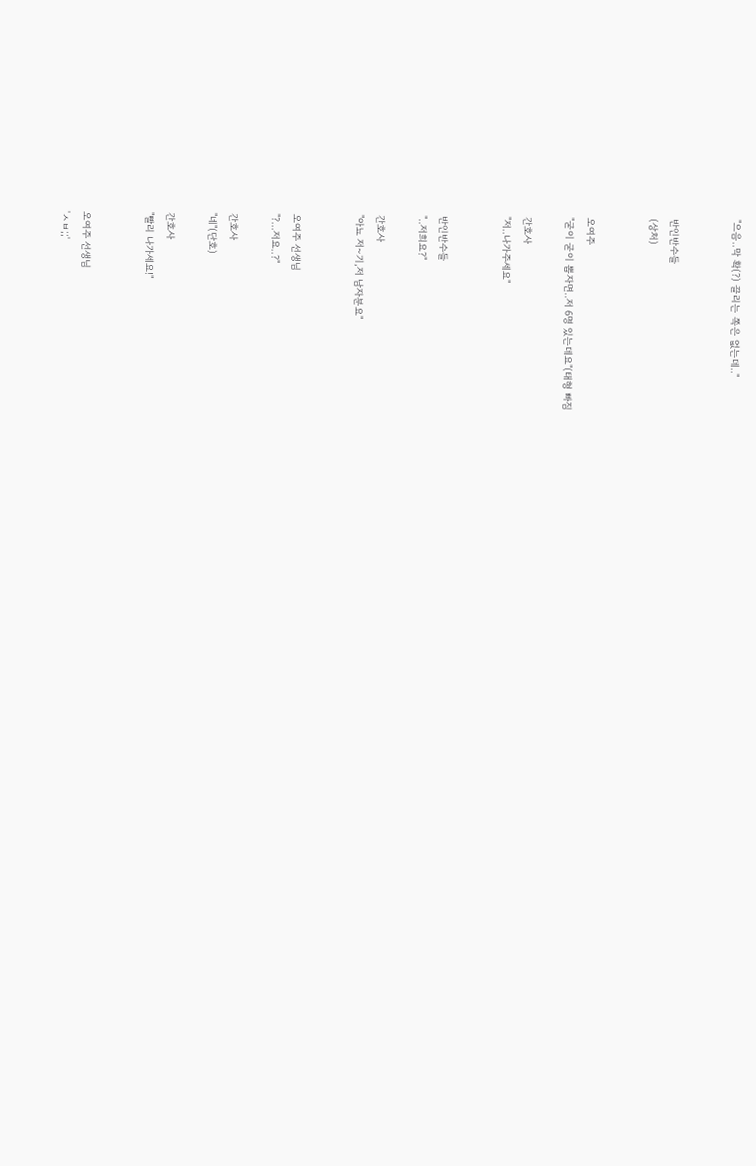"으음..막 확(?) 끌리는 쪽은 없는데.."


반인반수들
(상처)


오여주
"굳이 굳이 뽑자면..저 6명 있는데요"(태형 빠짐

간호사
"저..나가주세요"


반인반수들
"..저희요?"

간호사
"아뇨 저~기,저 남자분요"


오여주 선생님
"?...저요..?"

간호사
"네"(단호)

간호사
"빨리 나가세요!"


오여주 선생님
'ㅅㅂ;;'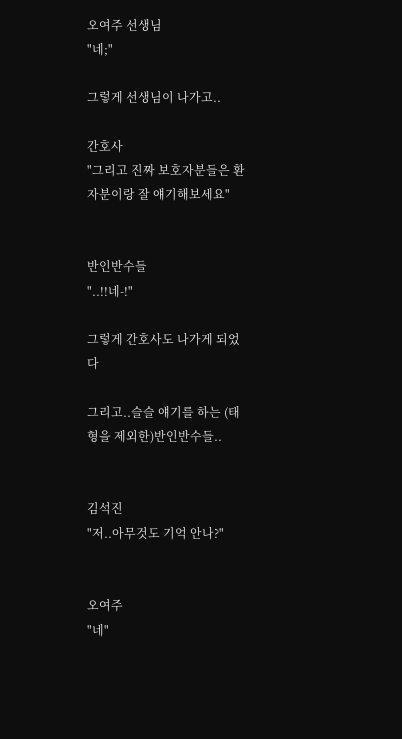오여주 선생님
"네;"

그렇게 선생님이 나가고..

간호사
"그리고 진짜 보호자분들은 환자분이랑 잘 얘기해보세요"


반인반수들
"..!!네-!"

그렇게 간호사도 나가게 되었다

그리고..슬슬 얘기를 하는 (태형을 제외한)반인반수들..


김석진
"저..아무것도 기억 안나?"


오여주
"네"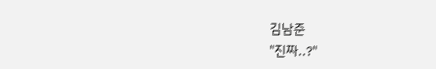김남준
"진짜..?"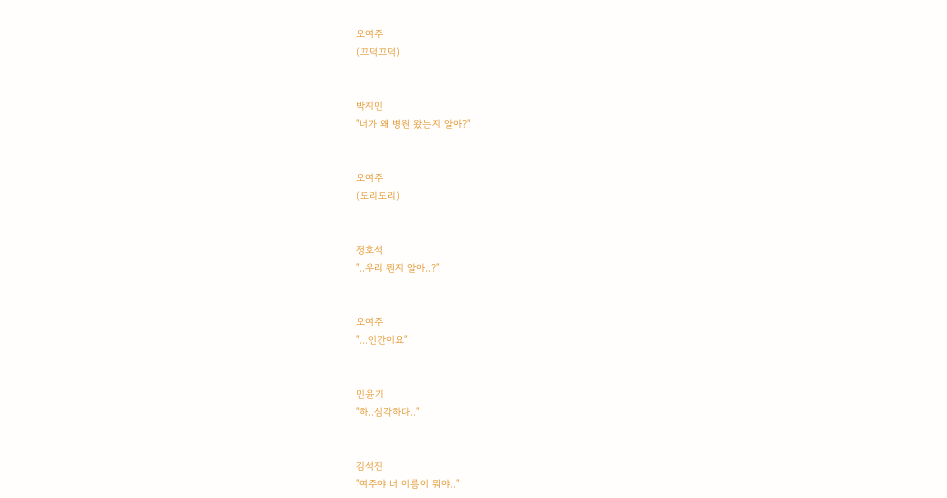오여주
(끄덕끄덕)


박지민
"너가 왜 병원 왔는지 알아?"


오여주
(도리도리)


정호석
"..우리 뭔지 알아..?"


오여주
"...인간이요"


민윤기
"하..심각하다.."


김석진
"여주야 너 이름이 뭐야.."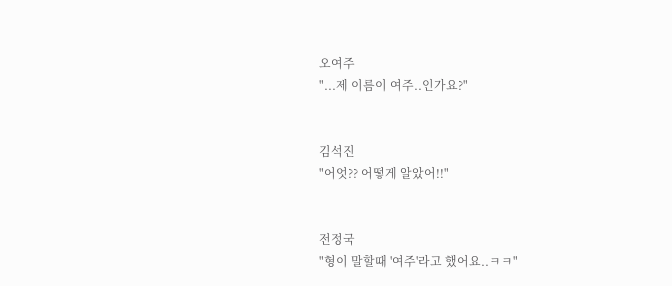오여주
"...제 이름이 여주..인가요?"


김석진
"어엇?? 어떻게 알았어!!"


전정국
"형이 말할때 '여주'라고 했어요..ㅋㅋ"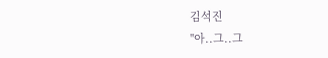김석진
"아..그..그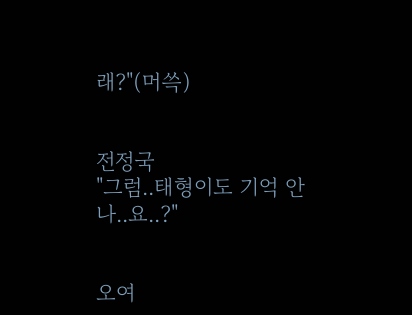래?"(머쓱)


전정국
"그럼..태형이도 기억 안나..요..?"


오여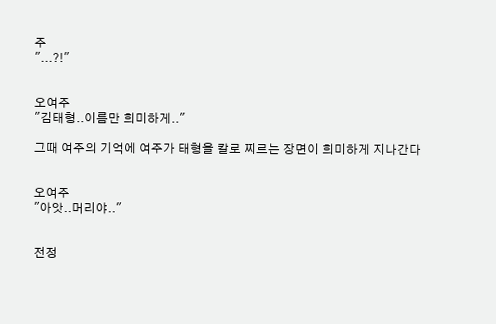주
"...?!"


오여주
"김태형..이름만 희미하게.."

그때 여주의 기억에 여주가 태형을 칼로 찌르는 장면이 희미하게 지나간다


오여주
"아앗..머리야.."


전정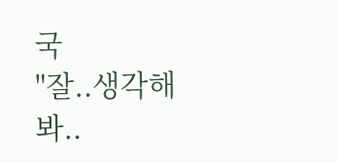국
"잘..생각해봐..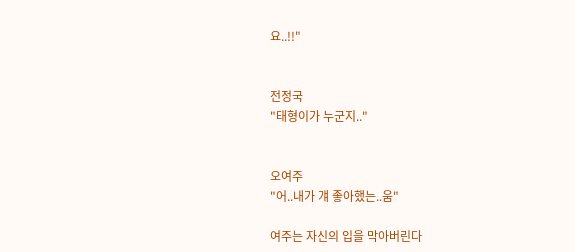요..!!"


전정국
"태형이가 누군지.."


오여주
"어..내가 걔 좋아했는..움"

여주는 자신의 입을 막아버린다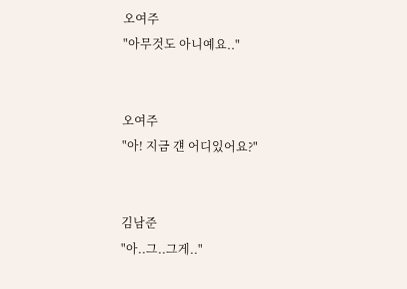오여주
"아무것도 아니예요.."


오여주
"아! 지금 걘 어디있어요?"


김남준
"아..그..그게.."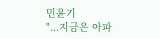민윤기
"...지금은 아파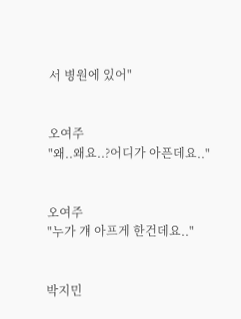서 병원에 있어"


오여주
"왜..왜요..?어디가 아픈데요.."


오여주
"누가 걔 아프게 한건데요.."


박지민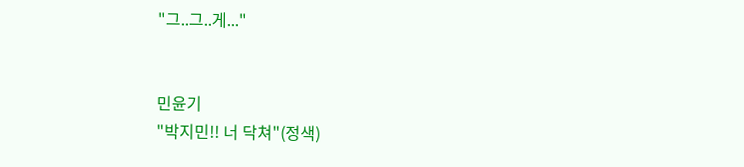"그..그..게..."


민윤기
"박지민!! 너 닥쳐"(정색)